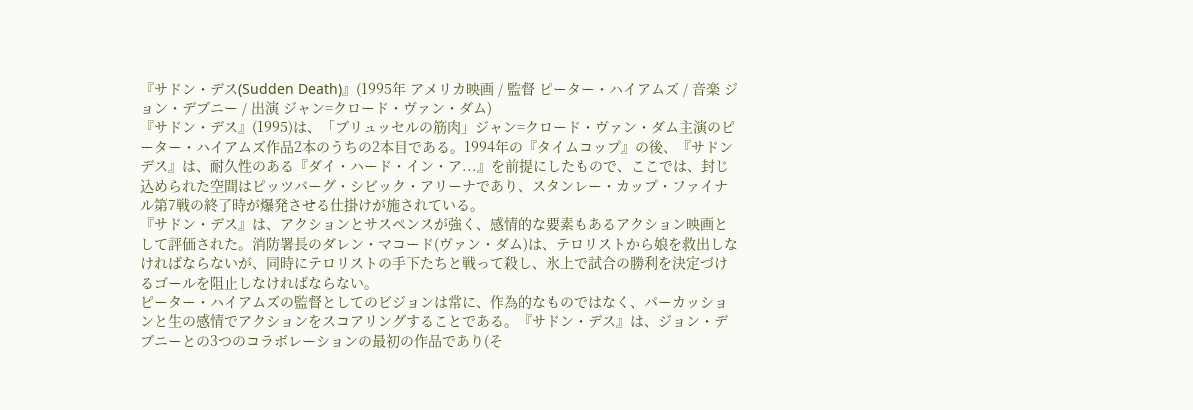『サドン・デス(Sudden Death)』(1995年 アメリカ映画 / 監督 ピーター・ハイアムズ / 音楽 ジョン・デブニー / 出演 ジャン=クロード・ヴァン・ダム)
『サドン・デス』(1995)は、「ブリュッセルの筋肉」ジャン=クロード・ヴァン・ダム主演のピーター・ハイアムズ作品2本のうちの2本目である。1994年の『タイムコップ』の後、『サドンデス』は、耐久性のある『ダイ・ハード・イン・ア...』を前提にしたもので、ここでは、封じ込められた空間はピッツバーグ・シビック・アリーナであり、スタンレー・カップ・ファイナル第7戦の終了時が爆発させる仕掛けが施されている。
『サドン・デス』は、アクションとサスペンスが強く、感情的な要素もあるアクション映画として評価された。消防署長のダレン・マコード(ヴァン・ダム)は、テロリストから娘を救出しなければならないが、同時にテロリストの手下たちと戦って殺し、氷上で試合の勝利を決定づけるゴールを阻止しなければならない。
ピーター・ハイアムズの監督としてのビジョンは常に、作為的なものではなく、パーカッションと生の感情でアクションをスコアリングすることである。『サドン・デス』は、ジョン・デブニーとの3つのコラボレーションの最初の作品であり(そ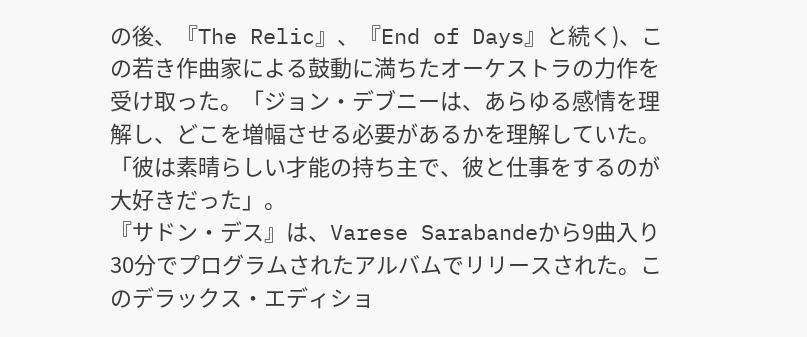の後、『The Relic』、『End of Days』と続く)、この若き作曲家による鼓動に満ちたオーケストラの力作を受け取った。「ジョン・デブニーは、あらゆる感情を理解し、どこを増幅させる必要があるかを理解していた。「彼は素晴らしい才能の持ち主で、彼と仕事をするのが大好きだった」。
『サドン・デス』は、Varese Sarabandeから9曲入り30分でプログラムされたアルバムでリリースされた。このデラックス・エディショ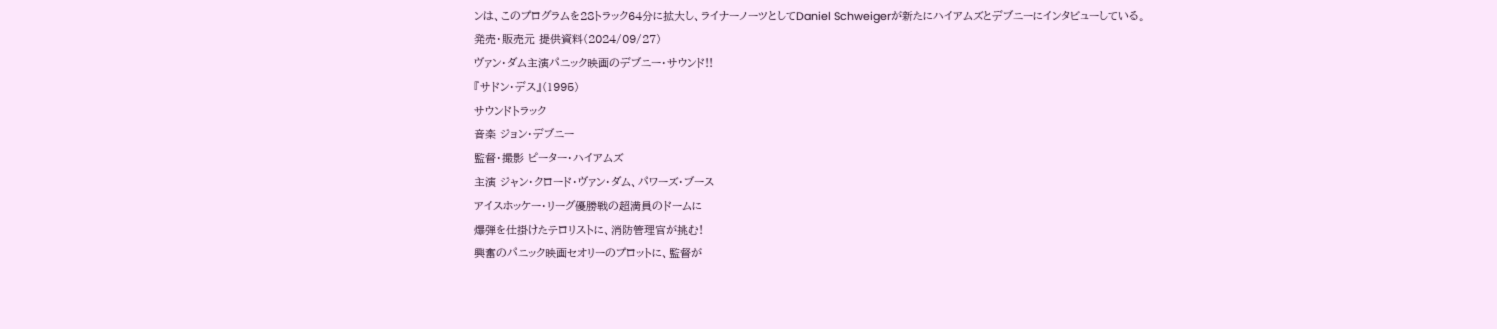ンは、このプログラムを28トラック64分に拡大し、ライナーノーツとしてDaniel Schweigerが新たにハイアムズとデブニーにインタビューしている。
発売・販売元 提供資料(2024/09/27)
ヴァン・ダム主演パニック映画のデブニー・サウンド!!
『サドン・デス』(1995)
サウンドトラック
音楽 ジョン・デブニー
監督・撮影 ピーター・ハイアムズ
主演 ジャン・クロード・ヴァン・ダム、パワーズ・ブース
アイスホッケー・リーグ優勝戦の超満員のドームに
爆弾を仕掛けたテロリストに、消防管理官が挑む!
興奮のパニック映画セオリーのプロットに、監督が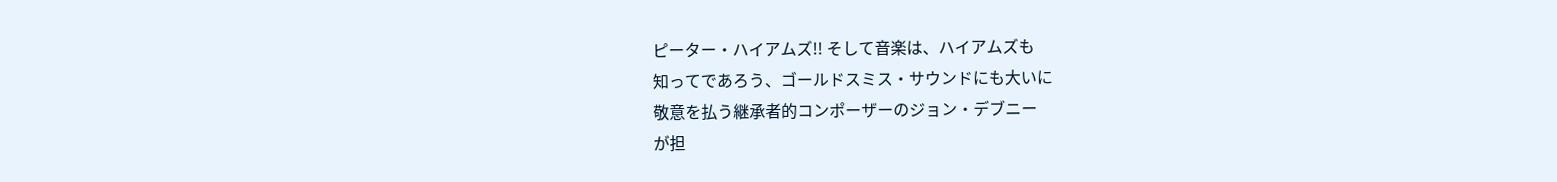ピーター・ハイアムズ!! そして音楽は、ハイアムズも
知ってであろう、ゴールドスミス・サウンドにも大いに
敬意を払う継承者的コンポーザーのジョン・デブニー
が担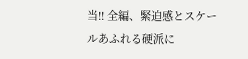当!! 全編、緊迫感とスケールあふれる硬派に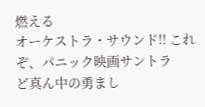燃える
オーケストラ・サウンド!! これぞ、パニック映画サントラ
ど真ん中の勇まし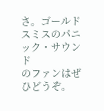さ。ゴールドスミスのパニック・サウンド
のファンはぜひどうぞ。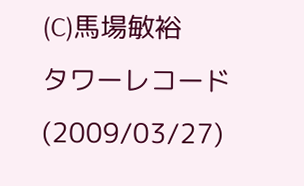(C)馬場敏裕
タワーレコード(2009/03/27)